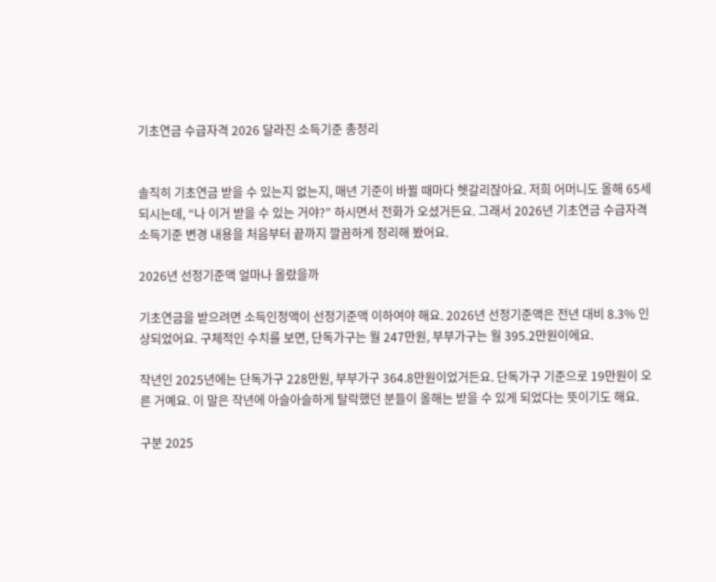기초연금 수급자격 2026 달라진 소득기준 총정리


솔직히 기초연금 받을 수 있는지 없는지, 매년 기준이 바뀔 때마다 헷갈리잖아요. 저희 어머니도 올해 65세 되시는데, “나 이거 받을 수 있는 거야?” 하시면서 전화가 오셨거든요. 그래서 2026년 기초연금 수급자격 소득기준 변경 내용을 처음부터 끝까지 깔끔하게 정리해 봤어요.

2026년 선정기준액 얼마나 올랐을까

기초연금을 받으려면 소득인정액이 선정기준액 이하여야 해요. 2026년 선정기준액은 전년 대비 8.3% 인상되었어요. 구체적인 수치를 보면, 단독가구는 월 247만원, 부부가구는 월 395.2만원이에요.

작년인 2025년에는 단독가구 228만원, 부부가구 364.8만원이었거든요. 단독가구 기준으로 19만원이 오른 거예요. 이 말은 작년에 아슬아슬하게 탈락했던 분들이 올해는 받을 수 있게 되었다는 뜻이기도 해요.

구분 2025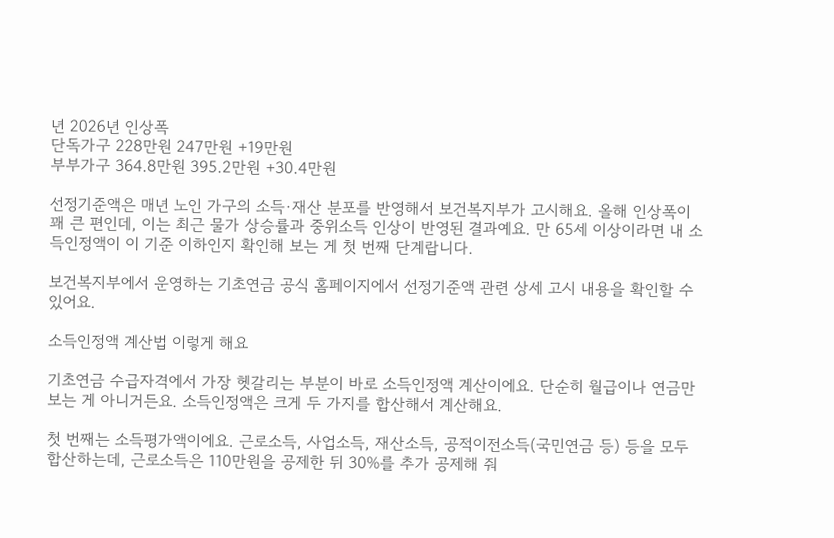년 2026년 인상폭
단독가구 228만원 247만원 +19만원
부부가구 364.8만원 395.2만원 +30.4만원

선정기준액은 매년 노인 가구의 소득·재산 분포를 반영해서 보건복지부가 고시해요. 올해 인상폭이 꽤 큰 편인데, 이는 최근 물가 상승률과 중위소득 인상이 반영된 결과예요. 만 65세 이상이라면 내 소득인정액이 이 기준 이하인지 확인해 보는 게 첫 번째 단계랍니다.

보건복지부에서 운영하는 기초연금 공식 홈페이지에서 선정기준액 관련 상세 고시 내용을 확인할 수 있어요.

소득인정액 계산법 이렇게 해요

기초연금 수급자격에서 가장 헷갈리는 부분이 바로 소득인정액 계산이에요. 단순히 월급이나 연금만 보는 게 아니거든요. 소득인정액은 크게 두 가지를 합산해서 계산해요.

첫 번째는 소득평가액이에요. 근로소득, 사업소득, 재산소득, 공적이전소득(국민연금 등) 등을 모두 합산하는데, 근로소득은 110만원을 공제한 뒤 30%를 추가 공제해 줘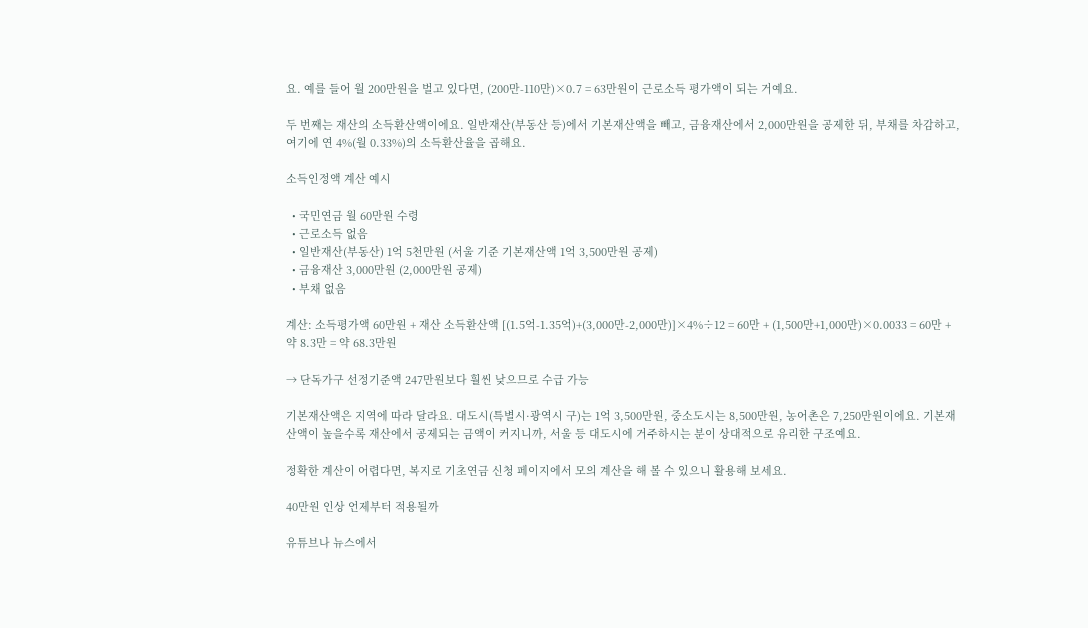요. 예를 들어 월 200만원을 벌고 있다면, (200만-110만)×0.7 = 63만원이 근로소득 평가액이 되는 거예요.

두 번째는 재산의 소득환산액이에요. 일반재산(부동산 등)에서 기본재산액을 빼고, 금융재산에서 2,000만원을 공제한 뒤, 부채를 차감하고, 여기에 연 4%(월 0.33%)의 소득환산율을 곱해요.

소득인정액 계산 예시

  • 국민연금 월 60만원 수령
  • 근로소득 없음
  • 일반재산(부동산) 1억 5천만원 (서울 기준 기본재산액 1억 3,500만원 공제)
  • 금융재산 3,000만원 (2,000만원 공제)
  • 부채 없음

계산: 소득평가액 60만원 + 재산 소득환산액 [(1.5억-1.35억)+(3,000만-2,000만)]×4%÷12 = 60만 + (1,500만+1,000만)×0.0033 = 60만 + 약 8.3만 = 약 68.3만원

→ 단독가구 선정기준액 247만원보다 훨씬 낮으므로 수급 가능

기본재산액은 지역에 따라 달라요. 대도시(특별시·광역시 구)는 1억 3,500만원, 중소도시는 8,500만원, 농어촌은 7,250만원이에요. 기본재산액이 높을수록 재산에서 공제되는 금액이 커지니까, 서울 등 대도시에 거주하시는 분이 상대적으로 유리한 구조예요.

정확한 계산이 어렵다면, 복지로 기초연금 신청 페이지에서 모의 계산을 해 볼 수 있으니 활용해 보세요.

40만원 인상 언제부터 적용될까

유튜브나 뉴스에서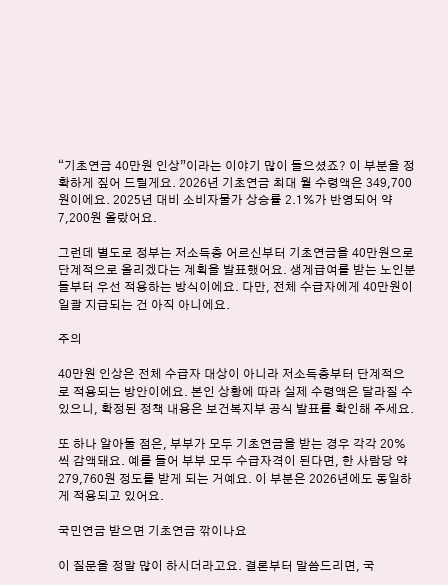“기초연금 40만원 인상”이라는 이야기 많이 들으셨죠? 이 부분을 정확하게 짚어 드릴게요. 2026년 기초연금 최대 월 수령액은 349,700원이에요. 2025년 대비 소비자물가 상승률 2.1%가 반영되어 약 7,200원 올랐어요.

그런데 별도로 정부는 저소득층 어르신부터 기초연금을 40만원으로 단계적으로 올리겠다는 계획을 발표했어요. 생계급여를 받는 노인분들부터 우선 적용하는 방식이에요. 다만, 전체 수급자에게 40만원이 일괄 지급되는 건 아직 아니에요.

주의

40만원 인상은 전체 수급자 대상이 아니라 저소득층부터 단계적으로 적용되는 방안이에요. 본인 상황에 따라 실제 수령액은 달라질 수 있으니, 확정된 정책 내용은 보건복지부 공식 발표를 확인해 주세요.

또 하나 알아둘 점은, 부부가 모두 기초연금을 받는 경우 각각 20%씩 감액돼요. 예를 들어 부부 모두 수급자격이 된다면, 한 사람당 약 279,760원 정도를 받게 되는 거예요. 이 부분은 2026년에도 동일하게 적용되고 있어요.

국민연금 받으면 기초연금 깎이나요

이 질문을 정말 많이 하시더라고요. 결론부터 말씀드리면, 국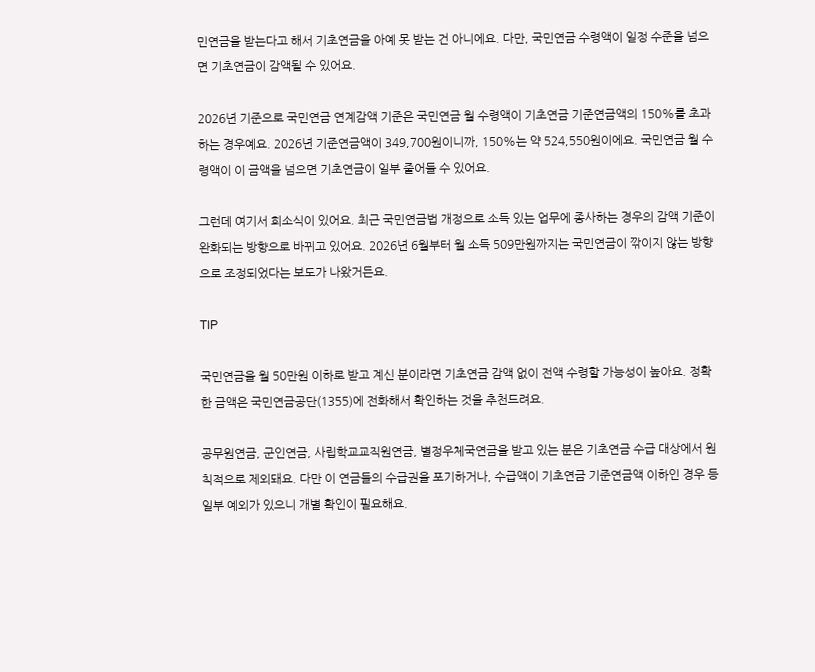민연금을 받는다고 해서 기초연금을 아예 못 받는 건 아니에요. 다만, 국민연금 수령액이 일정 수준을 넘으면 기초연금이 감액될 수 있어요.

2026년 기준으로 국민연금 연계감액 기준은 국민연금 월 수령액이 기초연금 기준연금액의 150%를 초과하는 경우예요. 2026년 기준연금액이 349,700원이니까, 150%는 약 524,550원이에요. 국민연금 월 수령액이 이 금액을 넘으면 기초연금이 일부 줄어들 수 있어요.

그런데 여기서 희소식이 있어요. 최근 국민연금법 개정으로 소득 있는 업무에 종사하는 경우의 감액 기준이 완화되는 방향으로 바뀌고 있어요. 2026년 6월부터 월 소득 509만원까지는 국민연금이 깎이지 않는 방향으로 조정되었다는 보도가 나왔거든요.

TIP

국민연금을 월 50만원 이하로 받고 계신 분이라면 기초연금 감액 없이 전액 수령할 가능성이 높아요. 정확한 금액은 국민연금공단(1355)에 전화해서 확인하는 것을 추천드려요.

공무원연금, 군인연금, 사립학교교직원연금, 별정우체국연금을 받고 있는 분은 기초연금 수급 대상에서 원칙적으로 제외돼요. 다만 이 연금들의 수급권을 포기하거나, 수급액이 기초연금 기준연금액 이하인 경우 등 일부 예외가 있으니 개별 확인이 필요해요.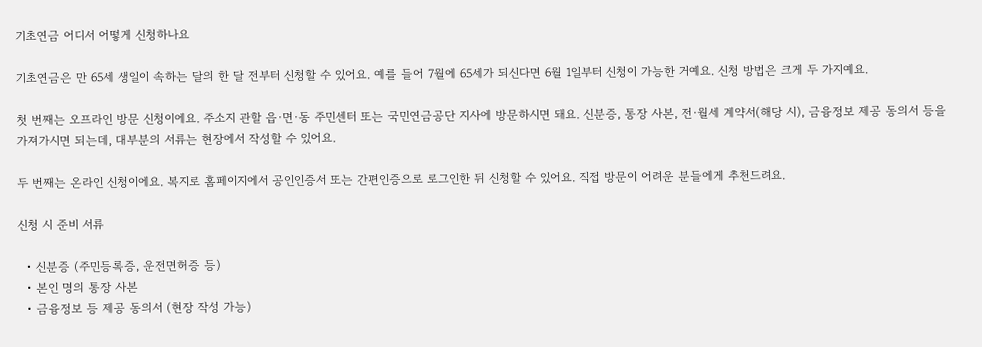기초연금 어디서 어떻게 신청하나요

기초연금은 만 65세 생일이 속하는 달의 한 달 전부터 신청할 수 있어요. 예를 들어 7월에 65세가 되신다면 6월 1일부터 신청이 가능한 거예요. 신청 방법은 크게 두 가지예요.

첫 번째는 오프라인 방문 신청이에요. 주소지 관할 읍·면·동 주민센터 또는 국민연금공단 지사에 방문하시면 돼요. 신분증, 통장 사본, 전·월세 계약서(해당 시), 금융정보 제공 동의서 등을 가져가시면 되는데, 대부분의 서류는 현장에서 작성할 수 있어요.

두 번째는 온라인 신청이에요. 복지로 홈페이지에서 공인인증서 또는 간편인증으로 로그인한 뒤 신청할 수 있어요. 직접 방문이 어려운 분들에게 추천드려요.

신청 시 준비 서류

  • 신분증 (주민등록증, 운전면허증 등)
  • 본인 명의 통장 사본
  • 금융정보 등 제공 동의서 (현장 작성 가능)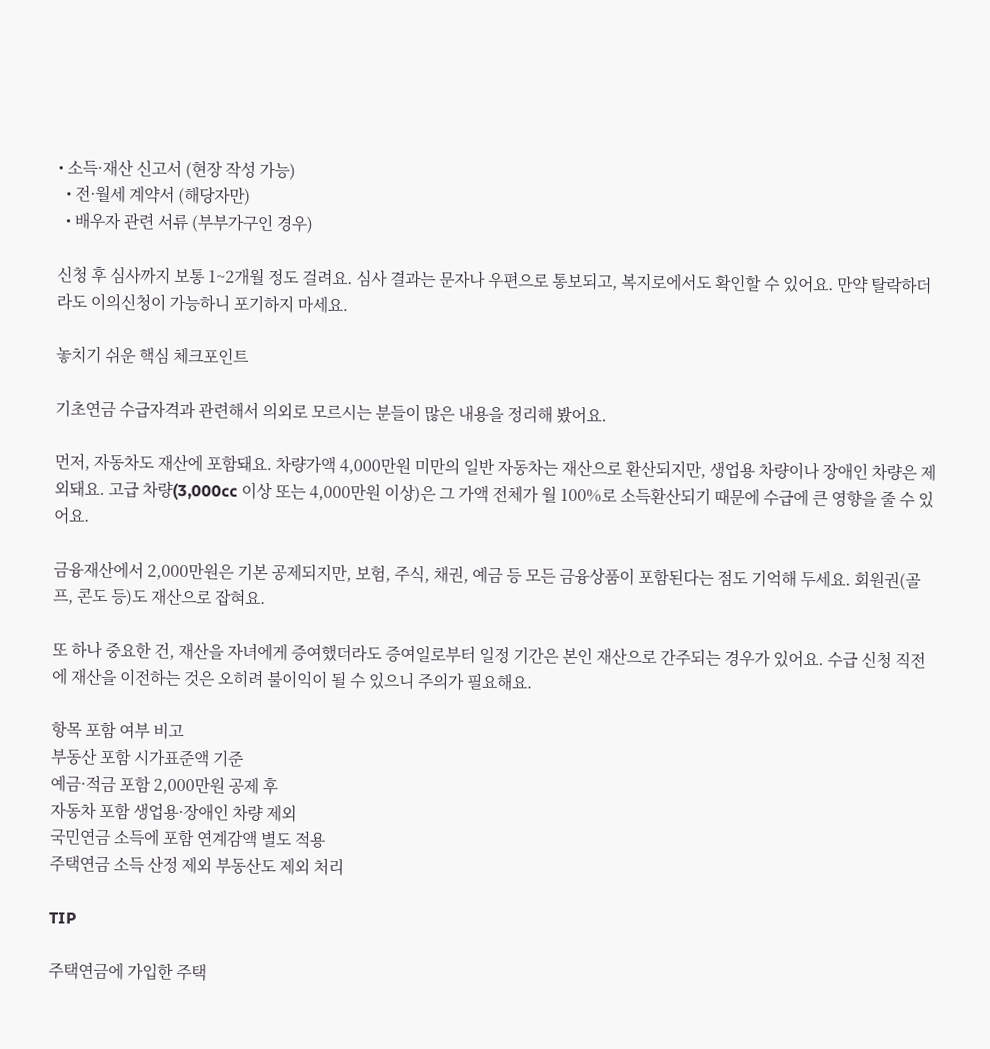• 소득·재산 신고서 (현장 작성 가능)
  • 전·월세 계약서 (해당자만)
  • 배우자 관련 서류 (부부가구인 경우)

신청 후 심사까지 보통 1~2개월 정도 걸려요. 심사 결과는 문자나 우편으로 통보되고, 복지로에서도 확인할 수 있어요. 만약 탈락하더라도 이의신청이 가능하니 포기하지 마세요.

놓치기 쉬운 핵심 체크포인트

기초연금 수급자격과 관련해서 의외로 모르시는 분들이 많은 내용을 정리해 봤어요.

먼저, 자동차도 재산에 포함돼요. 차량가액 4,000만원 미만의 일반 자동차는 재산으로 환산되지만, 생업용 차량이나 장애인 차량은 제외돼요. 고급 차량(3,000cc 이상 또는 4,000만원 이상)은 그 가액 전체가 월 100%로 소득환산되기 때문에 수급에 큰 영향을 줄 수 있어요.

금융재산에서 2,000만원은 기본 공제되지만, 보험, 주식, 채권, 예금 등 모든 금융상품이 포함된다는 점도 기억해 두세요. 회원권(골프, 콘도 등)도 재산으로 잡혀요.

또 하나 중요한 건, 재산을 자녀에게 증여했더라도 증여일로부터 일정 기간은 본인 재산으로 간주되는 경우가 있어요. 수급 신청 직전에 재산을 이전하는 것은 오히려 불이익이 될 수 있으니 주의가 필요해요.

항목 포함 여부 비고
부동산 포함 시가표준액 기준
예금·적금 포함 2,000만원 공제 후
자동차 포함 생업용·장애인 차량 제외
국민연금 소득에 포함 연계감액 별도 적용
주택연금 소득 산정 제외 부동산도 제외 처리

TIP

주택연금에 가입한 주택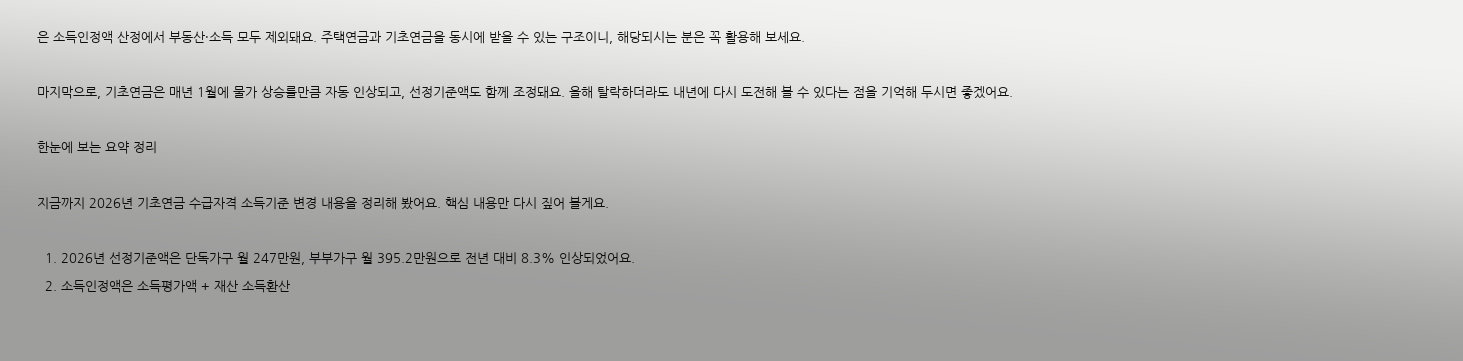은 소득인정액 산정에서 부동산·소득 모두 제외돼요. 주택연금과 기초연금을 동시에 받을 수 있는 구조이니, 해당되시는 분은 꼭 활용해 보세요.

마지막으로, 기초연금은 매년 1월에 물가 상승률만큼 자동 인상되고, 선정기준액도 함께 조정돼요. 올해 탈락하더라도 내년에 다시 도전해 볼 수 있다는 점을 기억해 두시면 좋겠어요.

한눈에 보는 요약 정리

지금까지 2026년 기초연금 수급자격 소득기준 변경 내용을 정리해 봤어요. 핵심 내용만 다시 짚어 볼게요.

  1. 2026년 선정기준액은 단독가구 월 247만원, 부부가구 월 395.2만원으로 전년 대비 8.3% 인상되었어요.
  2. 소득인정액은 소득평가액 + 재산 소득환산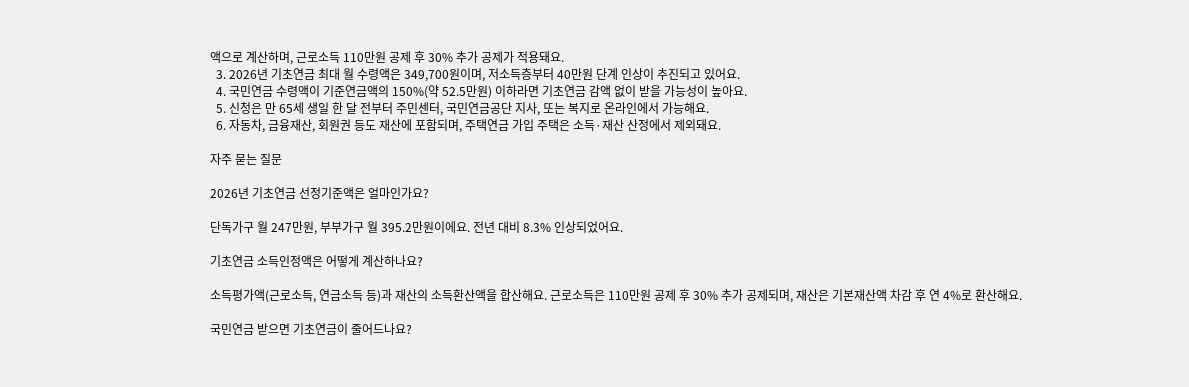액으로 계산하며, 근로소득 110만원 공제 후 30% 추가 공제가 적용돼요.
  3. 2026년 기초연금 최대 월 수령액은 349,700원이며, 저소득층부터 40만원 단계 인상이 추진되고 있어요.
  4. 국민연금 수령액이 기준연금액의 150%(약 52.5만원) 이하라면 기초연금 감액 없이 받을 가능성이 높아요.
  5. 신청은 만 65세 생일 한 달 전부터 주민센터, 국민연금공단 지사, 또는 복지로 온라인에서 가능해요.
  6. 자동차, 금융재산, 회원권 등도 재산에 포함되며, 주택연금 가입 주택은 소득·재산 산정에서 제외돼요.

자주 묻는 질문

2026년 기초연금 선정기준액은 얼마인가요?

단독가구 월 247만원, 부부가구 월 395.2만원이에요. 전년 대비 8.3% 인상되었어요.

기초연금 소득인정액은 어떻게 계산하나요?

소득평가액(근로소득, 연금소득 등)과 재산의 소득환산액을 합산해요. 근로소득은 110만원 공제 후 30% 추가 공제되며, 재산은 기본재산액 차감 후 연 4%로 환산해요.

국민연금 받으면 기초연금이 줄어드나요?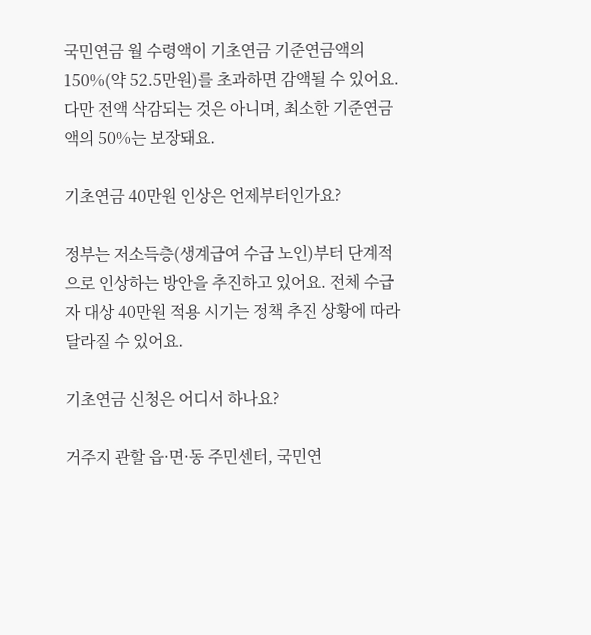국민연금 월 수령액이 기초연금 기준연금액의 150%(약 52.5만원)를 초과하면 감액될 수 있어요. 다만 전액 삭감되는 것은 아니며, 최소한 기준연금액의 50%는 보장돼요.

기초연금 40만원 인상은 언제부터인가요?

정부는 저소득층(생계급여 수급 노인)부터 단계적으로 인상하는 방안을 추진하고 있어요. 전체 수급자 대상 40만원 적용 시기는 정책 추진 상황에 따라 달라질 수 있어요.

기초연금 신청은 어디서 하나요?

거주지 관할 읍·면·동 주민센터, 국민연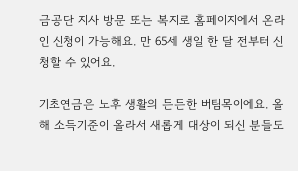금공단 지사 방문 또는 복지로 홈페이지에서 온라인 신청이 가능해요. 만 65세 생일 한 달 전부터 신청할 수 있어요.

기초연금은 노후 생활의 든든한 버팀목이에요. 올해 소득기준이 올라서 새롭게 대상이 되신 분들도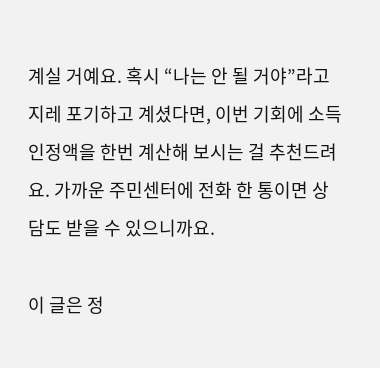계실 거예요. 혹시 “나는 안 될 거야”라고 지레 포기하고 계셨다면, 이번 기회에 소득인정액을 한번 계산해 보시는 걸 추천드려요. 가까운 주민센터에 전화 한 통이면 상담도 받을 수 있으니까요.

이 글은 정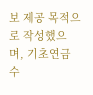보 제공 목적으로 작성했으며, 기초연금 수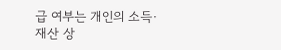급 여부는 개인의 소득·재산 상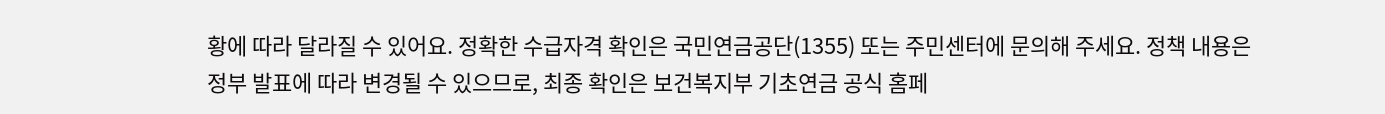황에 따라 달라질 수 있어요. 정확한 수급자격 확인은 국민연금공단(1355) 또는 주민센터에 문의해 주세요. 정책 내용은 정부 발표에 따라 변경될 수 있으므로, 최종 확인은 보건복지부 기초연금 공식 홈페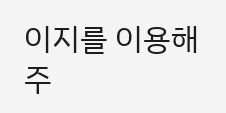이지를 이용해 주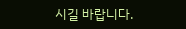시길 바랍니다.